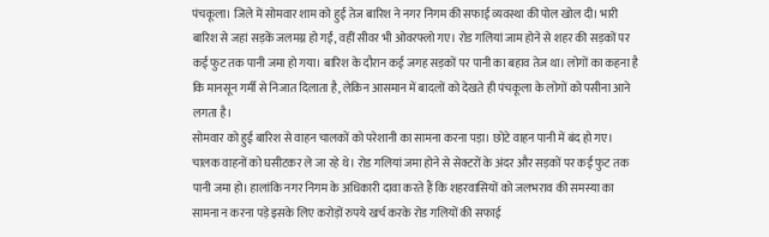पंचकूला। जिले में सोमवार शाम को हुई तेज बारिश ने नगर निगम की सफाई व्यवस्था की पोल खोल दी। भारी बारिश से जहां सड़कें जलमग्न हो गईं, वहीं सीवर भी ओवरफ्लो गए। रोड गलियां जाम होने से शहर की सड़कों पर कई फुट तक पानी जमा हो गया। बारिश के दौरान कई जगह सड़कों पर पानी का बहाव तेज था। लोगों का कहना है कि मानसून गर्मी से निजात दिलाता है, लेकिन आसमान में बादलों को देखते ही पंचकूला के लोगों को पसीना आने लगता है।
सोमवार को हुई बारिश से वाहन चालकों को परेशानी का सामना करना पड़ा। छोटे वाहन पानी में बंद हो गए। चालक वाहनों को घसीटकर ले जा रहे थे। रोड गलियां जमा होने से सेक्टरों के अंदर और सड़कों पर कई फुट तक पानी जमा हो। हालांकि नगर निगम के अधिकारी दावा करते हैं कि शहरवासियों को जलभराव की समस्या का सामना न करना पड़े इसके लिए करोड़ों रुपये खर्च करके रोड गलियों की सफाई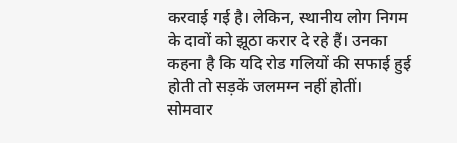करवाई गई है। लेकिन, स्थानीय लोग निगम के दावों को झूठा करार दे रहे हैं। उनका कहना है कि यदि रोड गलियों की सफाई हुई होती तो सड़कें जलमग्न नहीं होतीं।
सोमवार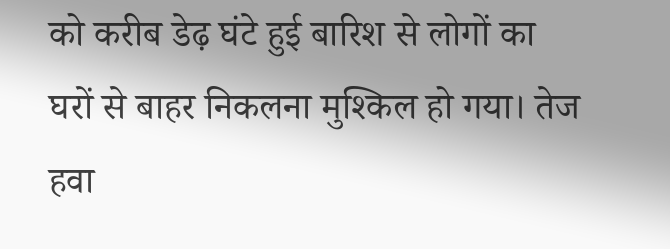को करीब डेढ़ घंटे हुई बारिश से लोगों का घरों से बाहर निकलना मुश्किल हो गया। तेज हवा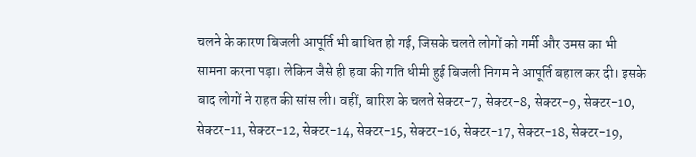चलने के कारण बिजली आपूर्ति भी बाधित हो गई, जिसके चलते लोगों को गर्मी और उमस का भी सामना करना पड़ा। लेकिन जैसे ही हवा की गति धीमी हुई बिजली निगम ने आपूर्ति बहाल कर दी। इसके बाद लोगों ने राहत की सांस ली। वहीं, बारिश के चलते सेक्टर-7, सेक्टर-8, सेक्टर-9, सेक्टर-10, सेक्टर-11, सेक्टर-12, सेक्टर-14, सेक्टर-15, सेक्टर-16, सेक्टर-17, सेक्टर-18, सेक्टर-19,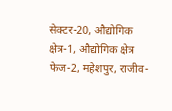सेक्टर-20, औद्योगिक क्षेत्र-1, औद्योगिक क्षेत्र फेज-2, महेशपुर, राजीव-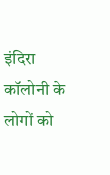इंदिरा कॉलोनी के लोगों को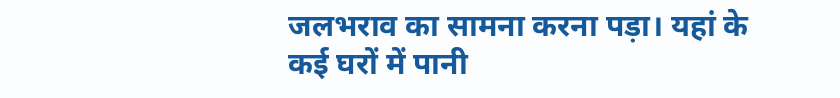जलभराव का सामना करना पड़ा। यहां के कई घरों में पानी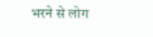भरने से लोग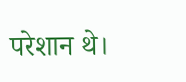परेशान थे।